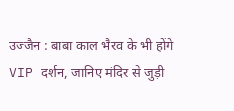उज्जैन : बाबा काल भैरव के भी होंगे VIP दर्शन, जानिए मंदिर से जुड़ी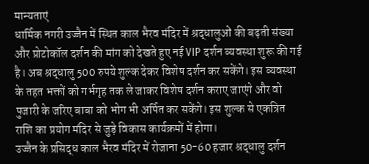मान्यताएं
धार्मिक नगरी उज्जैन में स्थित काल भैरव मंदिर में श्रद्धालुओं की बढ़ती संख्या और प्रोटोकॉल दर्शन की मांग को देखते हुए नई VIP दर्शन व्यवस्था शुरू की गई है। अब श्रद्धालु 500 रुपये शुल्क देकर विशेष दर्शन कर सकेंगे। इस व्यवस्था के तहत भक्तों को गर्भगृह तक ले जाकर विशेष दर्शन कराए जाएंगे और वो पुजारी के जरिए बाबा को भोग भी अर्पित कर सकेंगे। इस शुल्क से एकत्रित राशि का प्रयोग मंदिर से जुड़े विकास कार्यक्रमों में होगा।
उज्जैन के प्रसिद्ध काल भैरव मंदिर में रोजाना 50-60 हजार श्रद्धालु दर्शन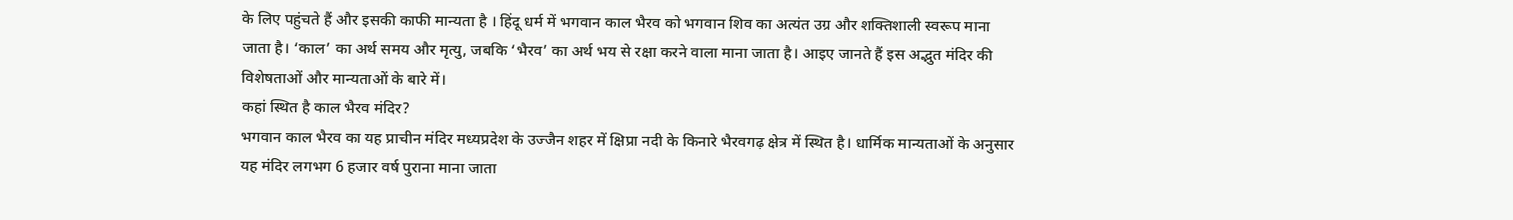के लिए पहुंचते हैं और इसकी काफी मान्यता है । हिंदू धर्म में भगवान काल भैरव को भगवान शिव का अत्यंत उग्र और शक्तिशाली स्वरूप माना जाता है। ‘काल’ का अर्थ समय और मृत्यु, जबकि ‘भैरव’ का अर्थ भय से रक्षा करने वाला माना जाता है। आइए जानते हैं इस अद्भुत मंदिर की विशेषताओं और मान्यताओं के बारे में।
कहां स्थित है काल भैरव मंदिर?
भगवान काल भैरव का यह प्राचीन मंदिर मध्यप्रदेश के उज्जैन शहर में क्षिप्रा नदी के किनारे भैरवगढ़ क्षेत्र में स्थित है। धार्मिक मान्यताओं के अनुसार यह मंदिर लगभग 6 हजार वर्ष पुराना माना जाता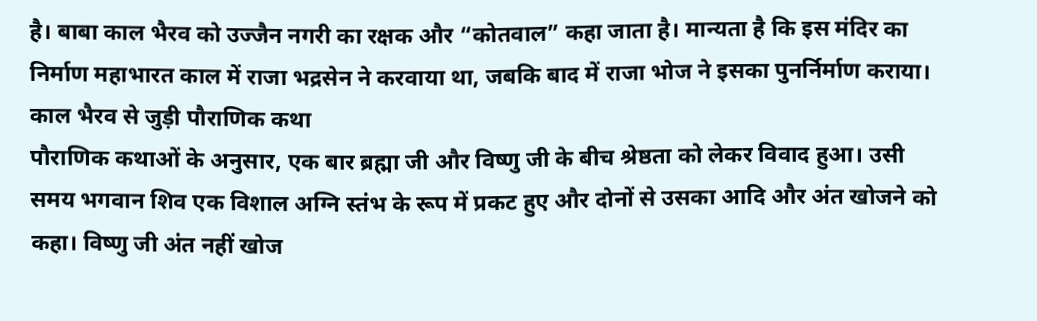है। बाबा काल भैरव को उज्जैन नगरी का रक्षक और “कोतवाल” कहा जाता है। मान्यता है कि इस मंदिर का निर्माण महाभारत काल में राजा भद्रसेन ने करवाया था, जबकि बाद में राजा भोज ने इसका पुनर्निर्माण कराया।
काल भैरव से जुड़ी पौराणिक कथा
पौराणिक कथाओं के अनुसार, एक बार ब्रह्मा जी और विष्णु जी के बीच श्रेष्ठता को लेकर विवाद हुआ। उसी समय भगवान शिव एक विशाल अग्नि स्तंभ के रूप में प्रकट हुए और दोनों से उसका आदि और अंत खोजने को कहा। विष्णु जी अंत नहीं खोज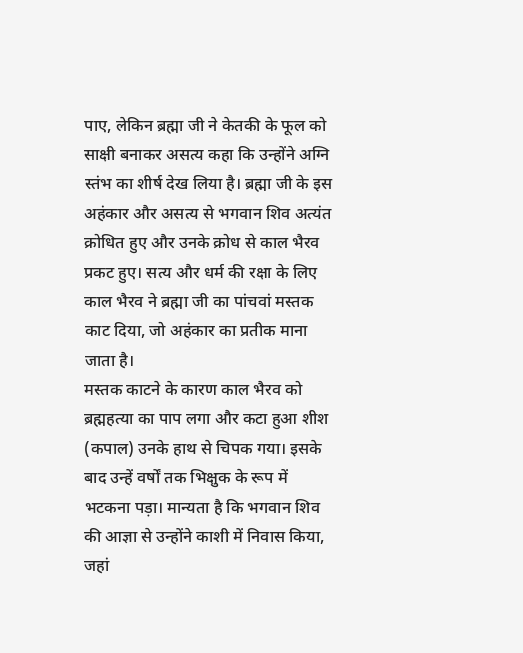पाए, लेकिन ब्रह्मा जी ने केतकी के फूल को साक्षी बनाकर असत्य कहा कि उन्होंने अग्नि स्तंभ का शीर्ष देख लिया है। ब्रह्मा जी के इस अहंकार और असत्य से भगवान शिव अत्यंत क्रोधित हुए और उनके क्रोध से काल भैरव प्रकट हुए। सत्य और धर्म की रक्षा के लिए काल भैरव ने ब्रह्मा जी का पांचवां मस्तक काट दिया, जो अहंकार का प्रतीक माना जाता है।
मस्तक काटने के कारण काल भैरव को ब्रह्महत्या का पाप लगा और कटा हुआ शीश (कपाल) उनके हाथ से चिपक गया। इसके बाद उन्हें वर्षों तक भिक्षुक के रूप में भटकना पड़ा। मान्यता है कि भगवान शिव की आज्ञा से उन्होंने काशी में निवास किया, जहां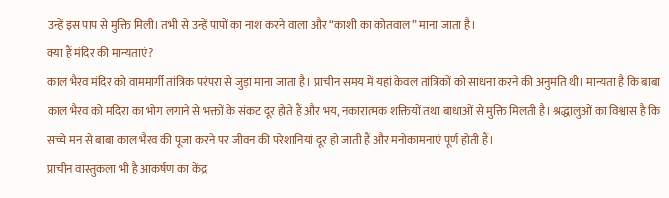उन्हें इस पाप से मुक्ति मिली। तभी से उन्हें पापों का नाश करने वाला और “काशी का कोतवाल” माना जाता है।
क्या हैं मंदिर की मान्यताएं?
काल भैरव मंदिर को वाममार्गी तांत्रिक परंपरा से जुड़ा माना जाता है। प्राचीन समय में यहां केवल तांत्रिकों को साधना करने की अनुमति थी। मान्यता है कि बाबा काल भैरव को मदिरा का भोग लगाने से भक्तों के संकट दूर होते हैं और भय, नकारात्मक शक्तियों तथा बाधाओं से मुक्ति मिलती है। श्रद्धालुओं का विश्वास है कि सच्चे मन से बाबा काल भैरव की पूजा करने पर जीवन की परेशानियां दूर हो जाती हैं और मनोकामनाएं पूर्ण होती हैं।
प्राचीन वास्तुकला भी है आकर्षण का केंद्र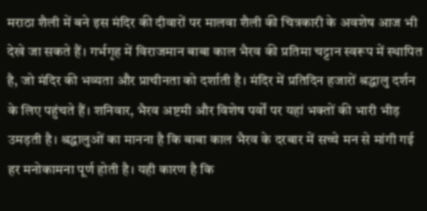मराठा शैली में बने इस मंदिर की दीवारों पर मालवा शैली की चित्रकारी के अवशेष आज भी देखे जा सकते हैं। गर्भगृह में विराजमान बाबा काल भैरव की प्रतिमा चट्टान स्वरूप में स्थापित है, जो मंदिर की भव्यता और प्राचीनता को दर्शाती है। मंदिर में प्रतिदिन हजारों श्रद्धालु दर्शन के लिए पहुंचते हैं। शनिवार, भैरव अष्टमी और विशेष पर्वों पर यहां भक्तों की भारी भीड़ उमड़ती है। श्रद्धालुओं का मानना है कि बाबा काल भैरव के दरबार में सच्चे मन से मांगी गई हर मनोकामना पूर्ण होती है। यही कारण है कि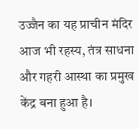उज्जैन का यह प्राचीन मंदिर आज भी रहस्य, तंत्र साधना और गहरी आस्था का प्रमुख केंद्र बना हुआ है।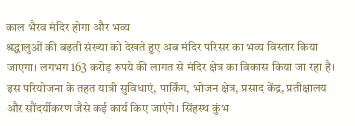काल भैरव मंदिर होगा और भव्य
श्रद्धालुओं की बढ़ती संख्या को देखते हुए अब मंदिर परिसर का भव्य विस्तार किया जाएगा। लगभग 163 करोड़ रुपये की लागत से मंदिर क्षेत्र का विकास किया जा रहा है। इस परियोजना के तहत यात्री सुविधाएं, पार्किंग, भोजन क्षेत्र, प्रसाद केंद्र, प्रतीक्षालय और सौंदर्यीकरण जैसे कई कार्य किए जाएंगे। सिंहस्थ कुंभ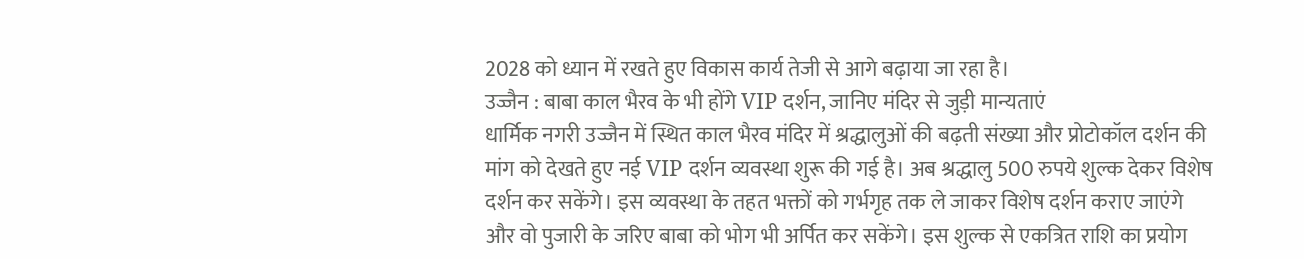2028 को ध्यान में रखते हुए विकास कार्य तेजी से आगे बढ़ाया जा रहा है।
उज्जैन : बाबा काल भैरव के भी होंगे VIP दर्शन, जानिए मंदिर से जुड़ी मान्यताएं
धार्मिक नगरी उज्जैन में स्थित काल भैरव मंदिर में श्रद्धालुओं की बढ़ती संख्या और प्रोटोकॉल दर्शन की मांग को देखते हुए नई VIP दर्शन व्यवस्था शुरू की गई है। अब श्रद्धालु 500 रुपये शुल्क देकर विशेष दर्शन कर सकेंगे। इस व्यवस्था के तहत भक्तों को गर्भगृह तक ले जाकर विशेष दर्शन कराए जाएंगे और वो पुजारी के जरिए बाबा को भोग भी अर्पित कर सकेंगे। इस शुल्क से एकत्रित राशि का प्रयोग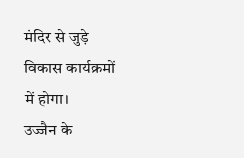मंदिर से जुड़े विकास कार्यक्रमों में होगा।
उज्जैन के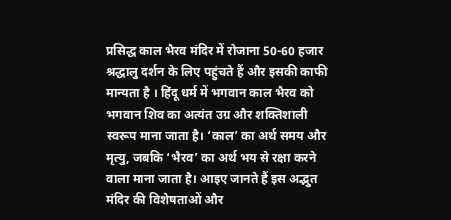प्रसिद्ध काल भैरव मंदिर में रोजाना 50-60 हजार श्रद्धालु दर्शन के लिए पहुंचते हैं और इसकी काफी मान्यता है । हिंदू धर्म में भगवान काल भैरव को भगवान शिव का अत्यंत उग्र और शक्तिशाली स्वरूप माना जाता है। ‘काल’ का अर्थ समय और मृत्यु, जबकि ‘भैरव’ का अर्थ भय से रक्षा करने वाला माना जाता है। आइए जानते हैं इस अद्भुत मंदिर की विशेषताओं और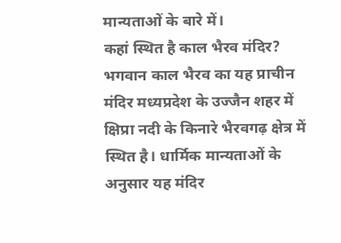मान्यताओं के बारे में।
कहां स्थित है काल भैरव मंदिर?
भगवान काल भैरव का यह प्राचीन मंदिर मध्यप्रदेश के उज्जैन शहर में क्षिप्रा नदी के किनारे भैरवगढ़ क्षेत्र में स्थित है। धार्मिक मान्यताओं के अनुसार यह मंदिर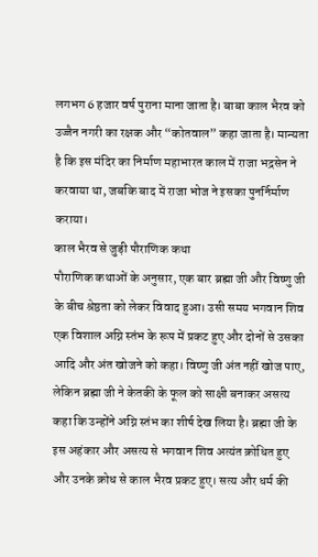लगभग 6 हजार वर्ष पुराना माना जाता है। बाबा काल भैरव को उज्जैन नगरी का रक्षक और “कोतवाल” कहा जाता है। मान्यता है कि इस मंदिर का निर्माण महाभारत काल में राजा भद्रसेन ने करवाया था, जबकि बाद में राजा भोज ने इसका पुनर्निर्माण कराया।
काल भैरव से जुड़ी पौराणिक कथा
पौराणिक कथाओं के अनुसार, एक बार ब्रह्मा जी और विष्णु जी के बीच श्रेष्ठता को लेकर विवाद हुआ। उसी समय भगवान शिव एक विशाल अग्नि स्तंभ के रूप में प्रकट हुए और दोनों से उसका आदि और अंत खोजने को कहा। विष्णु जी अंत नहीं खोज पाए, लेकिन ब्रह्मा जी ने केतकी के फूल को साक्षी बनाकर असत्य कहा कि उन्होंने अग्नि स्तंभ का शीर्ष देख लिया है। ब्रह्मा जी के इस अहंकार और असत्य से भगवान शिव अत्यंत क्रोधित हुए और उनके क्रोध से काल भैरव प्रकट हुए। सत्य और धर्म की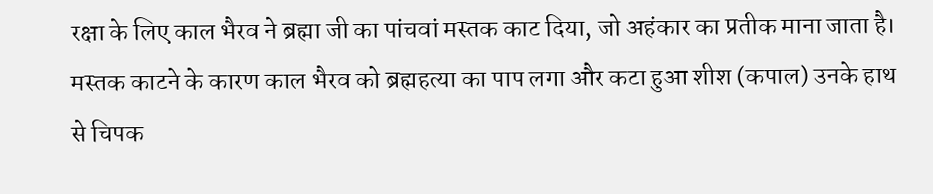रक्षा के लिए काल भैरव ने ब्रह्मा जी का पांचवां मस्तक काट दिया, जो अहंकार का प्रतीक माना जाता है।
मस्तक काटने के कारण काल भैरव को ब्रह्महत्या का पाप लगा और कटा हुआ शीश (कपाल) उनके हाथ से चिपक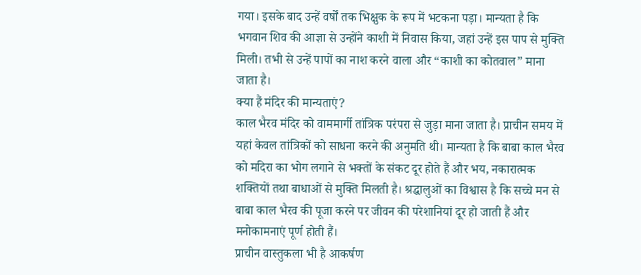गया। इसके बाद उन्हें वर्षों तक भिक्षुक के रूप में भटकना पड़ा। मान्यता है कि भगवान शिव की आज्ञा से उन्होंने काशी में निवास किया, जहां उन्हें इस पाप से मुक्ति मिली। तभी से उन्हें पापों का नाश करने वाला और “काशी का कोतवाल” माना जाता है।
क्या हैं मंदिर की मान्यताएं?
काल भैरव मंदिर को वाममार्गी तांत्रिक परंपरा से जुड़ा माना जाता है। प्राचीन समय में यहां केवल तांत्रिकों को साधना करने की अनुमति थी। मान्यता है कि बाबा काल भैरव को मदिरा का भोग लगाने से भक्तों के संकट दूर होते हैं और भय, नकारात्मक शक्तियों तथा बाधाओं से मुक्ति मिलती है। श्रद्धालुओं का विश्वास है कि सच्चे मन से बाबा काल भैरव की पूजा करने पर जीवन की परेशानियां दूर हो जाती हैं और मनोकामनाएं पूर्ण होती हैं।
प्राचीन वास्तुकला भी है आकर्षण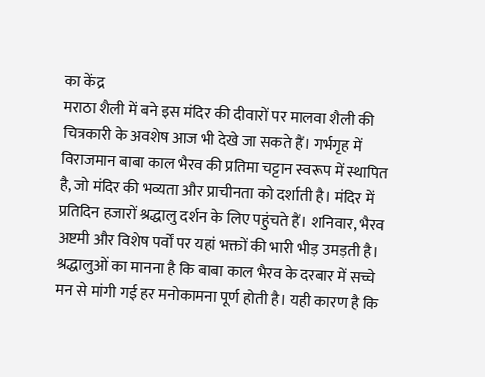का केंद्र
मराठा शैली में बने इस मंदिर की दीवारों पर मालवा शैली की चित्रकारी के अवशेष आज भी देखे जा सकते हैं। गर्भगृह में विराजमान बाबा काल भैरव की प्रतिमा चट्टान स्वरूप में स्थापित है, जो मंदिर की भव्यता और प्राचीनता को दर्शाती है। मंदिर में प्रतिदिन हजारों श्रद्धालु दर्शन के लिए पहुंचते हैं। शनिवार, भैरव अष्टमी और विशेष पर्वों पर यहां भक्तों की भारी भीड़ उमड़ती है। श्रद्धालुओं का मानना है कि बाबा काल भैरव के दरबार में सच्चे मन से मांगी गई हर मनोकामना पूर्ण होती है। यही कारण है कि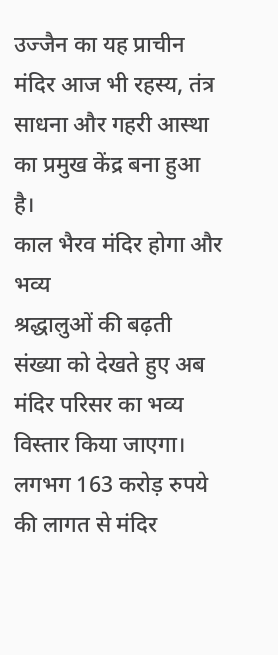उज्जैन का यह प्राचीन मंदिर आज भी रहस्य, तंत्र साधना और गहरी आस्था का प्रमुख केंद्र बना हुआ है।
काल भैरव मंदिर होगा और भव्य
श्रद्धालुओं की बढ़ती संख्या को देखते हुए अब मंदिर परिसर का भव्य विस्तार किया जाएगा। लगभग 163 करोड़ रुपये की लागत से मंदिर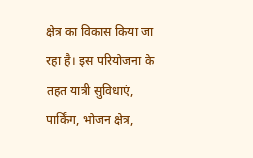क्षेत्र का विकास किया जा रहा है। इस परियोजना के तहत यात्री सुविधाएं, पार्किंग, भोजन क्षेत्र,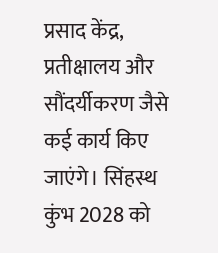प्रसाद केंद्र, प्रतीक्षालय और सौंदर्यीकरण जैसे कई कार्य किए जाएंगे। सिंहस्थ कुंभ 2028 को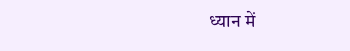ध्यान में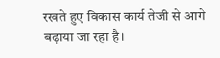रखते हुए विकास कार्य तेजी से आगे बढ़ाया जा रहा है।